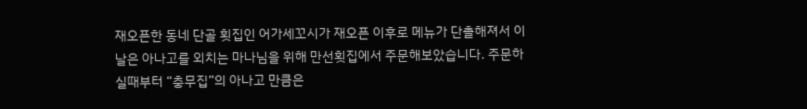재오픈한 동네 단골 횟집인 어가세꼬시가 재오픈 이후로 메뉴가 단촐해져서 이날은 아나고를 외치는 마나님을 위해 만선횟집에서 주문해보았습니다. 주문하실때부터 “충무집”의 아나고 만큼은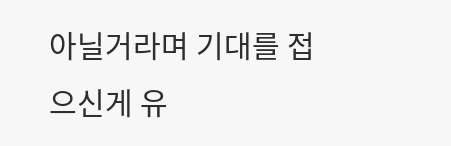아닐거라며 기대를 접으신게 유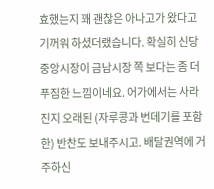효했는지 꽤 괜찮은 아나고가 왔다고 기꺼워 하셨더랬습니다. 확실히 신당중앙시장이 금남시장 쪽 보다는 좀 더 푸짐한 느낌이네요. 어가에서는 사라진지 오래된 (자루콩과 번데기를 포함한) 반찬도 보내주시고. 배달권역에 거주하신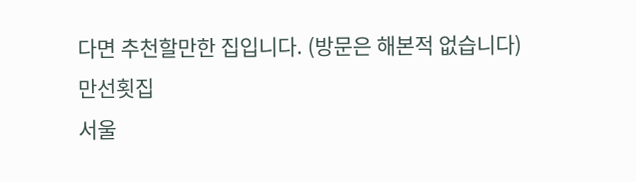다면 추천할만한 집입니다. (방문은 해본적 없습니다)
만선횟집
서울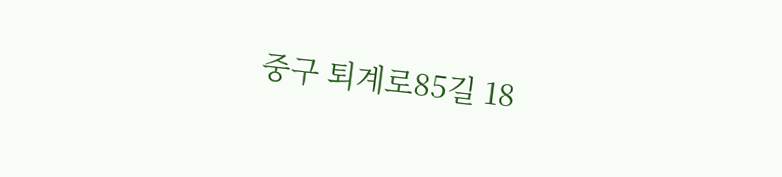중구 퇴계로85길 18